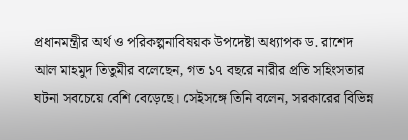প্রধানমন্ত্রীর অর্থ ও পরিকল্পনাবিষয়ক উপদেষ্টা অধ্যাপক ড. রাশেদ আল মাহমুদ তিতুমীর বলেছেন, গত ১৭ বছরে নারীর প্রতি সহিংসতার ঘটনা সবচেয়ে বেশি বেড়েছে। সেইসঙ্গে তিনি বলেন, সরকারের বিভিন্ন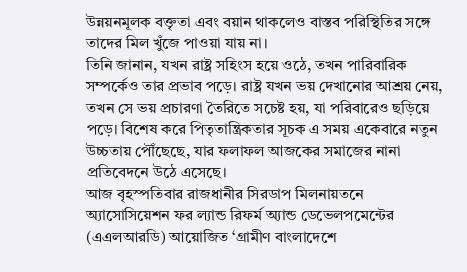উন্নয়নমূলক বক্তৃতা এবং বয়ান থাকলেও বাস্তব পরিস্থিতির সঙ্গে তাদের মিল খুঁজে পাওয়া যায় না।
তিনি জানান, যখন রাষ্ট্র সহিংস হয়ে ওঠে, তখন পারিবারিক সম্পর্কেও তার প্রভাব পড়ে। রাষ্ট্র যখন ভয় দেখানোর আশ্রয় নেয়, তখন সে ভয় প্রচারণা তৈরিতে সচেষ্ট হয়, যা পরিবারেও ছড়িয়ে পড়ে। বিশেষ করে পিতৃতান্ত্রিকতার সূচক এ সময় একেবারে নতুন উচ্চতায় পৌঁছেছে, যার ফলাফল আজকের সমাজের নানা প্রতিবেদনে উঠে এসেছে।
আজ বৃহস্পতিবার রাজধানীর সিরডাপ মিলনায়তনে অ্যাসোসিয়েশন ফর ল্যান্ড রিফর্ম অ্যান্ড ডেভেলপমেন্টের (এএলআরডি) আয়োজিত ‘গ্রামীণ বাংলাদেশে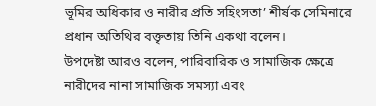ভূমির অধিকার ও নারীর প্রতি সহিংসতা’ শীর্ষক সেমিনারে প্রধান অতিথির বক্তৃতায় তিনি একথা বলেন।
উপদেষ্টা আরও বলেন, পারিবারিক ও সামাজিক ক্ষেত্রে নারীদের নানা সামাজিক সমস্যা এবং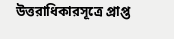উত্তরাধিকারসূত্রে প্রাপ্ত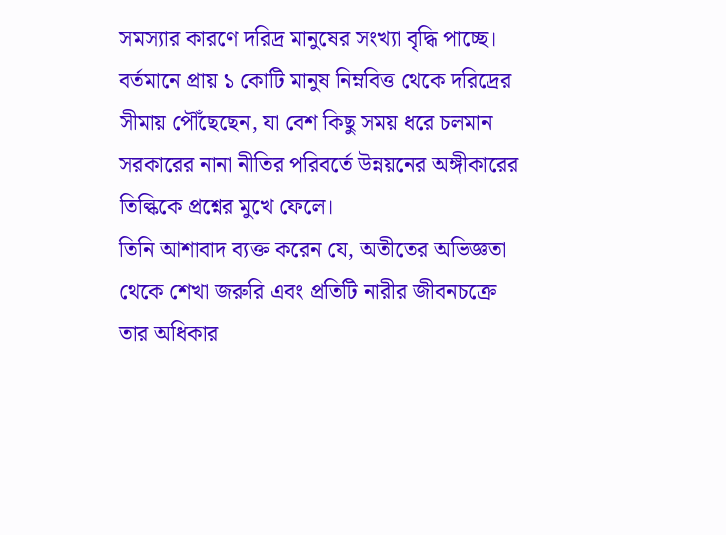সমস্যার কারণে দরিদ্র মানুষের সংখ্যা বৃদ্ধি পাচ্ছে। বর্তমানে প্রায় ১ কোটি মানুষ নিম্নবিত্ত থেকে দরিদ্রের সীমায় পৌঁছেছেন, যা বেশ কিছু সময় ধরে চলমান সরকারের নানা নীতির পরিবর্তে উন্নয়নের অঙ্গীকারের তিল্কিকে প্রশ্নের মুখে ফেলে।
তিনি আশাবাদ ব্যক্ত করেন যে, অতীতের অভিজ্ঞতা থেকে শেখা জরুরি এবং প্রতিটি নারীর জীবনচক্রে তার অধিকার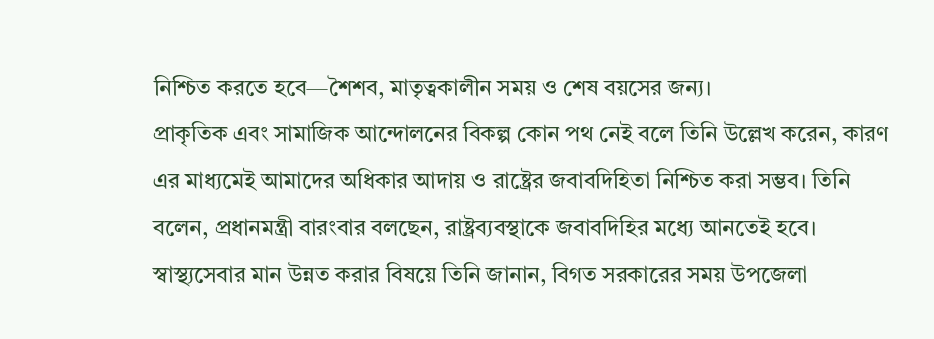নিশ্চিত করতে হবে—শৈশব, মাতৃত্বকালীন সময় ও শেষ বয়সের জন্য।
প্রাকৃতিক এবং সামাজিক আন্দোলনের বিকল্প কোন পথ নেই বলে তিনি উল্লেখ করেন, কারণ এর মাধ্যমেই আমাদের অধিকার আদায় ও রাষ্ট্রের জবাবদিহিতা নিশ্চিত করা সম্ভব। তিনি বলেন, প্রধানমন্ত্রী বারংবার বলছেন, রাষ্ট্রব্যবস্থাকে জবাবদিহির মধ্যে আনতেই হবে।
স্বাস্থ্যসেবার মান উন্নত করার বিষয়ে তিনি জানান, বিগত সরকারের সময় উপজেলা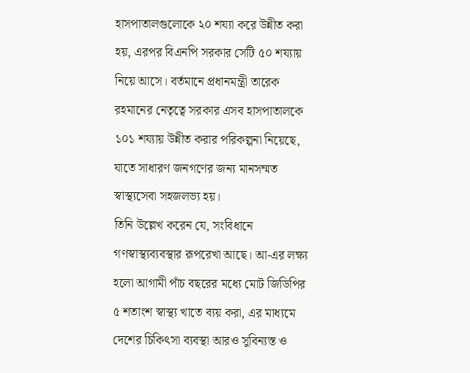হাসপাতালগুলোকে ২০ শয্যা করে উন্নীত করা হয়, এরপর বিএনপি সরকার সেটি ৫০ শয্যায় নিয়ে আসে। বর্তমানে প্রধানমন্ত্রী তারেক রহমানের নেতৃত্বে সরকার এসব হাসপাতালকে ১০১ শয্যায় উন্নীত করার পরিকল্পনা নিয়েছে, যাতে সাধারণ জনগণের জন্য মানসম্মত স্বাস্থ্যসেবা সহজলভ্য হয়।
তিনি উল্লেখ করেন যে, সংবিধানে গণস্বাস্থ্যব্যবস্থার রূপরেখা আছে। আ-এর লক্ষ্য হলো আগামী পাঁচ বছরের মধ্যে মোট জিডিপির ৫ শতাংশ স্বাস্থ্য খাতে ব্যয় করা, এর মাধ্যমে দেশের চিকিৎসা ব্যবস্থা আরও সুবিন্যস্ত ও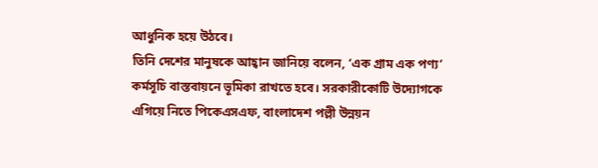আধুনিক হয়ে উঠবে।
তিনি দেশের মানুষকে আহ্বান জানিয়ে বলেন, ‘এক গ্রাম এক পণ্য’ কর্মসূচি বাস্তবায়নে ভূমিকা রাখতে হবে। সরকারীকোটি উদ্যোগকে এগিয়ে নিতে পিকেএসএফ, বাংলাদেশ পল্লী উন্নয়ন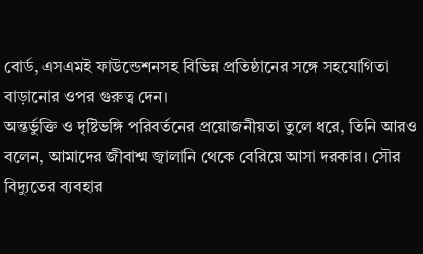বোর্ড, এসএমই ফাউন্ডেশনসহ বিভিন্ন প্রতিষ্ঠানের সঙ্গে সহযোগিতা বাড়ানোর ওপর গুরুত্ব দেন।
অন্তর্ভুক্তি ও দৃষ্টিভঙ্গি পরিবর্তনের প্রয়োজনীয়তা তুলে ধরে, তিনি আরও বলেন, আমাদের জীবাশ্ম জ্বালানি থেকে বেরিয়ে আসা দরকার। সৌর বিদ্যুতের ব্যবহার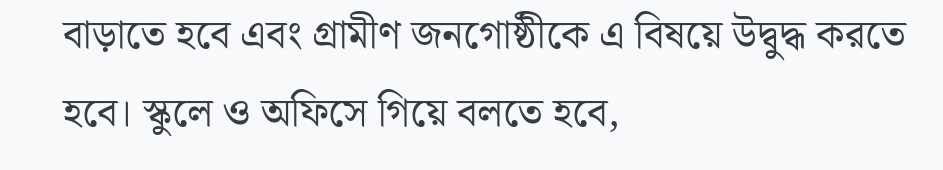বাড়াতে হবে এবং গ্রামীণ জনগোষ্ঠীকে এ বিষয়ে উদ্বুদ্ধ করতে হবে। স্কুলে ও অফিসে গিয়ে বলতে হবে,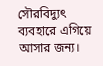সৌরবিদ্যুৎ ব্যবহারে এগিয়ে আসার জন্য।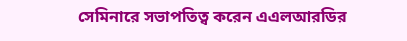সেমিনারে সভাপতিত্ব করেন এএলআরডির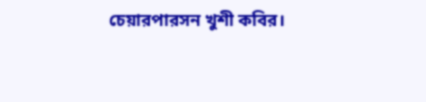চেয়ারপারসন খুশী কবির।